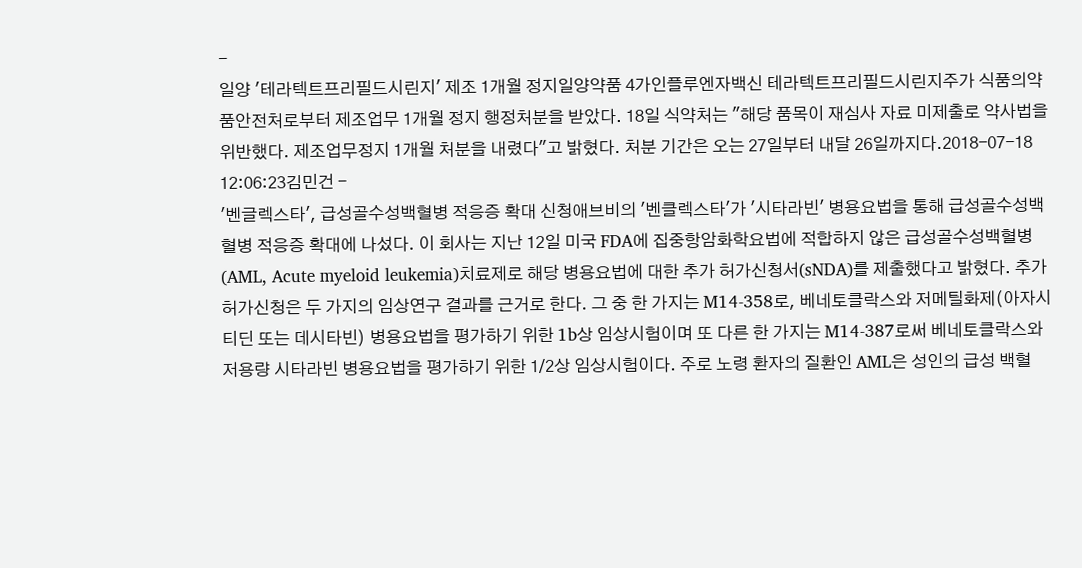-
일양 '테라텍트프리필드시린지' 제조 1개월 정지일양약품 4가인플루엔자백신 테라텍트프리필드시린지주가 식품의약품안전처로부터 제조업무 1개월 정지 행정처분을 받았다. 18일 식약처는 "해당 품목이 재심사 자료 미제출로 약사법을 위반했다. 제조업무정지 1개월 처분을 내렸다"고 밝혔다. 처분 기간은 오는 27일부터 내달 26일까지다.2018-07-18 12:06:23김민건 -
'벤글렉스타', 급성골수성백혈병 적응증 확대 신청애브비의 '벤클렉스타'가 '시타라빈' 병용요법을 통해 급성골수성백혈병 적응증 확대에 나섰다. 이 회사는 지난 12일 미국 FDA에 집중항암화학요법에 적합하지 않은 급성골수성백혈병(AML, Acute myeloid leukemia)치료제로 해당 병용요법에 대한 추가 허가신청서(sNDA)를 제출했다고 밝혔다. 추가 허가신청은 두 가지의 임상연구 결과를 근거로 한다. 그 중 한 가지는 M14-358로, 베네토클락스와 저메틸화제(아자시티딘 또는 데시타빈) 병용요법을 평가하기 위한 1b상 임상시험이며 또 다른 한 가지는 M14-387로써 베네토클락스와 저용량 시타라빈 병용요법을 평가하기 위한 1/2상 임상시험이다. 주로 노령 환자의 질환인 AML은 성인의 급성 백혈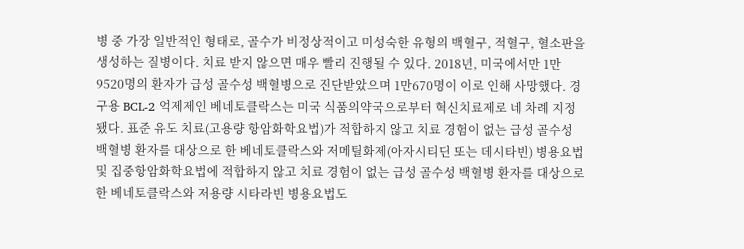병 중 가장 일반적인 형태로, 골수가 비정상적이고 미성숙한 유형의 백혈구, 적혈구, 혈소판을 생성하는 질병이다. 치료 받지 않으면 매우 빨리 진행될 수 있다. 2018년, 미국에서만 1만9520명의 환자가 급성 골수성 백혈병으로 진단받았으며 1만670명이 이로 인해 사망했다. 경구용 BCL-2 억제제인 베네토클락스는 미국 식품의약국으로부터 혁신치료제로 네 차례 지정됐다. 표준 유도 치료(고용량 항암화학요법)가 적합하지 않고 치료 경험이 없는 급성 골수성 백혈병 환자를 대상으로 한 베네토클락스와 저메틸화제(아자시티딘 또는 데시타빈) 병용요법 및 집중항암화학요법에 적합하지 않고 치료 경험이 없는 급성 골수성 백혈병 환자를 대상으로 한 베네토클락스와 저용량 시타라빈 병용요법도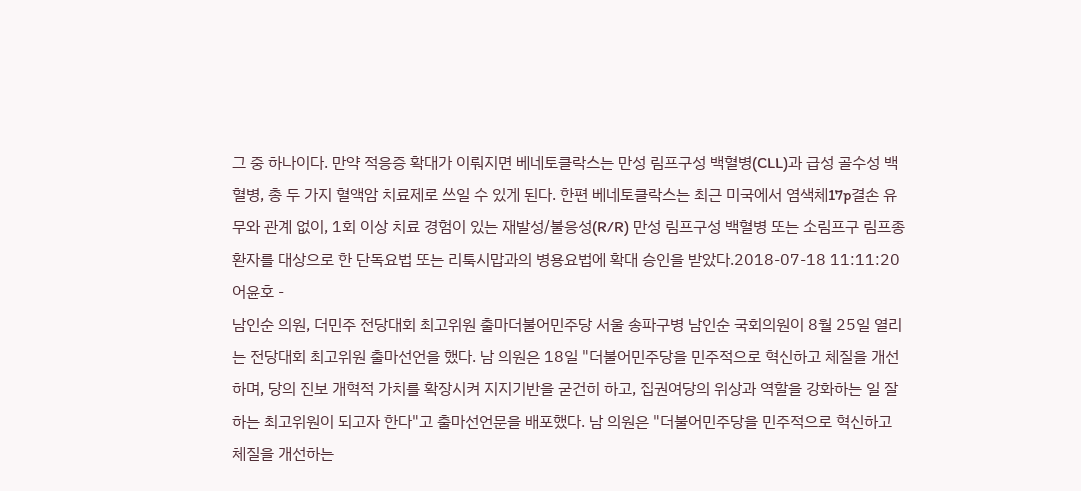그 중 하나이다. 만약 적응증 확대가 이뤄지면 베네토클락스는 만성 림프구성 백혈병(CLL)과 급성 골수성 백혈병, 총 두 가지 혈액암 치료제로 쓰일 수 있게 된다. 한편 베네토클락스는 최근 미국에서 염색체17p결손 유무와 관계 없이, 1회 이상 치료 경험이 있는 재발성/불응성(R/R) 만성 림프구성 백혈병 또는 소림프구 림프종 환자를 대상으로 한 단독요법 또는 리툭시맙과의 병용요법에 확대 승인을 받았다.2018-07-18 11:11:20어윤호 -
남인순 의원, 더민주 전당대회 최고위원 출마더불어민주당 서울 송파구병 남인순 국회의원이 8월 25일 열리는 전당대회 최고위원 출마선언을 했다. 남 의원은 18일 "더불어민주당을 민주적으로 혁신하고 체질을 개선하며, 당의 진보 개혁적 가치를 확장시켜 지지기반을 굳건히 하고, 집권여당의 위상과 역할을 강화하는 일 잘하는 최고위원이 되고자 한다"고 출마선언문을 배포했다. 남 의원은 "더불어민주당을 민주적으로 혁신하고 체질을 개선하는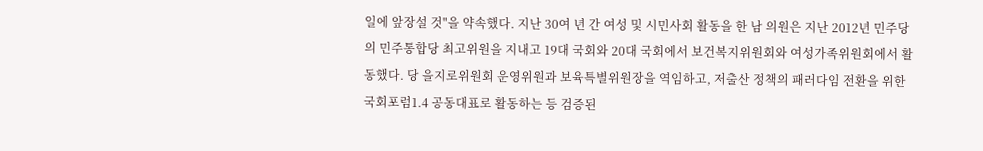일에 앞장설 것"을 약속했다. 지난 30여 년 간 여성 및 시민사회 활동을 한 남 의원은 지난 2012년 민주당의 민주통합당 최고위원을 지내고 19대 국회와 20대 국회에서 보건복지위원회와 여성가족위원회에서 활동했다. 당 을지로위원회 운영위원과 보육특별위원장을 역임하고, 저출산 정책의 패러다임 전환을 위한 국회포럼1.4 공동대표로 활동하는 등 검증된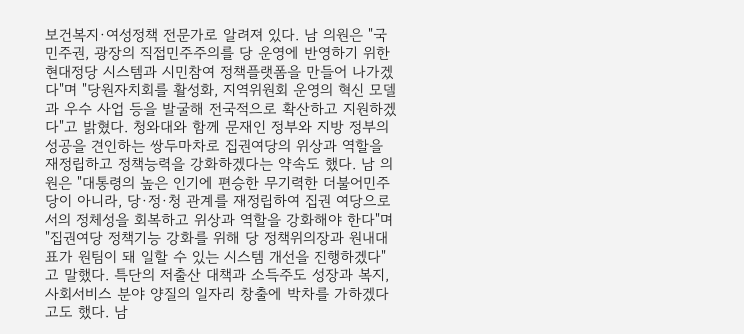보건복지·여성정책 전문가로 알려져 있다. 남 의원은 "국민주권, 광장의 직접민주주의를 당 운영에 반영하기 위한 현대정당 시스템과 시민참여 정책플랫폼을 만들어 나가겠다"며 "당원자치회를 활성화, 지역위원회 운영의 혁신 모델과 우수 사업 등을 발굴해 전국적으로 확산하고 지원하겠다"고 밝혔다. 청와대와 함께 문재인 정부와 지방 정부의 성공을 견인하는 쌍두마차로 집권여당의 위상과 역할을 재정립하고 정책능력을 강화하겠다는 약속도 했다. 남 의원은 "대통령의 높은 인기에 편승한 무기력한 더불어민주당이 아니라, 당·정·청 관계를 재정립하여 집권 여당으로서의 정체성을 회복하고 위상과 역할을 강화해야 한다"며 "집권여당 정책기능 강화를 위해 당 정책위의장과 원내대표가 원팀이 돼 일할 수 있는 시스템 개선을 진행하겠다"고 말했다. 특단의 저출산 대책과 소득주도 성장과 복지, 사회서비스 분야 양질의 일자리 창출에 박차를 가하겠다고도 했다. 남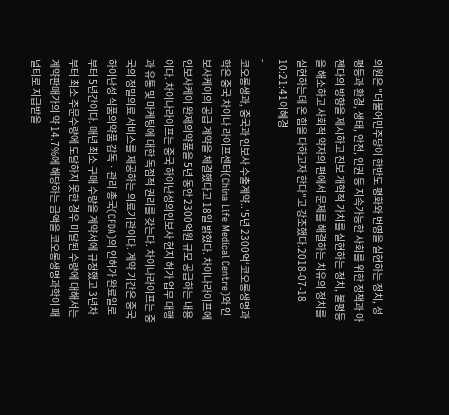의원은 "더불어민주당이 한반도 평화와 번영을 실현하는 정치, 성평등과 환경, 생태, 안전, 인권 등 지속가능한 사회를 위한 정책과 아젠다의 방향을 제시하고 진보 개혁적 가치를 실현하는 정치, 불평등을 해소하고 사회적 약자의 편에서 문제를 해결하는 치유의 정치를 실현하는데 온 힘을 다하고자 한다"고 강조했다.2018-07-18 10:21:41이혜경
-
코오롱생과, 중국과 인보사 수출계약..'5년 2300억‘코오롱생명과학은 중국 차이나 라이프센터(China Life Medical Centre)와 인보사케이의 공급 계약을 체결했다고 18일 밝혔다. 차이나라이프에 인보사케이 완제의약품을 5년 동안 2300억원 규모 공급하는 내용이다. 차이나라이프는 중국 하이난성의인보사 현지 허가 업무 대행과 유통 및 마케팅에 대한 독점적 권리를 갖는다. 차이나라이프는 중국의 정밀의료 서비스를 제공하는 의료기관이다. 계약 기간은 중국 하이난성 식품의약품 감독ㆍ관리 총국(CFDA)의 인허가 완료일로부터 5년간이다. 매년 최소 구매 수량을 계약서에 규정했고 3년차부터 최소 주문수량에 도달하지 못한 경우 미달된 수량에 대해서는 계약판매가의 약 14.7%에 해당하는 금액을 코오롱생명과학이 패널티로 지급받을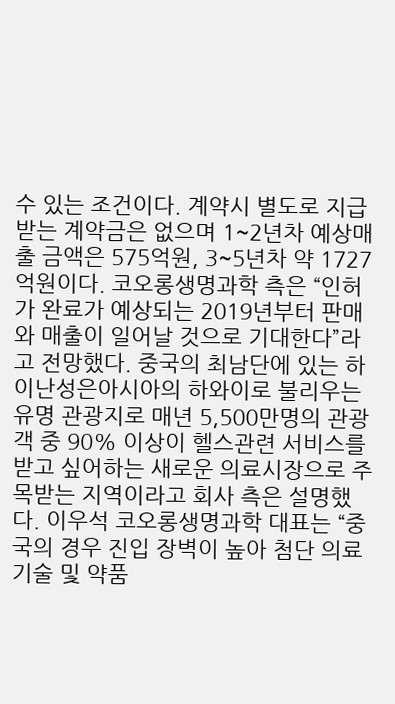수 있는 조건이다. 계약시 별도로 지급받는 계약금은 없으며 1~2년차 예상매출 금액은 575억원, 3~5년차 약 1727억원이다. 코오롱생명과학 측은 “인허가 완료가 예상되는 2019년부터 판매와 매출이 일어날 것으로 기대한다”라고 전망했다. 중국의 최남단에 있는 하이난성은아시아의 하와이로 불리우는 유명 관광지로 매년 5,500만명의 관광객 중 90% 이상이 헬스관련 서비스를 받고 싶어하는 새로운 의료시장으로 주목받는 지역이라고 회사 측은 설명했다. 이우석 코오롱생명과학 대표는 “중국의 경우 진입 장벽이 높아 첨단 의료기술 및 약품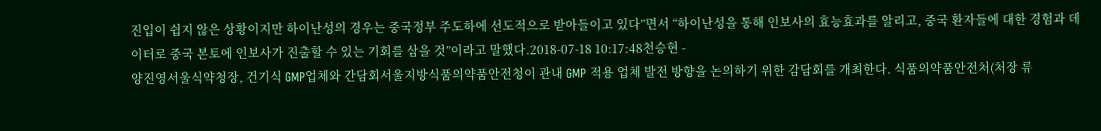진입이 쉽지 않은 상황이지만 하이난성의 경우는 중국정부 주도하에 선도적으로 받아들이고 있다”면서 “하이난성을 통해 인보사의 효능효과를 알리고, 중국 환자들에 대한 경험과 데이터로 중국 본토에 인보사가 진출할 수 있는 기회를 삼을 것”이라고 말했다.2018-07-18 10:17:48천승현 -
양진영서울식약청장, 건기식 GMP업체와 간담회서울지방식품의약품안전청이 관내 GMP 적용 업체 발전 방향을 논의하기 위한 감담회를 개최한다. 식품의약품안전처(처장 류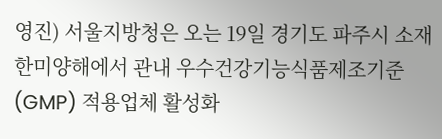영진) 서울지방청은 오는 19일 경기도 파주시 소재 한미양해에서 관내 우수건강기능식품제조기준(GMP) 적용업체 활성화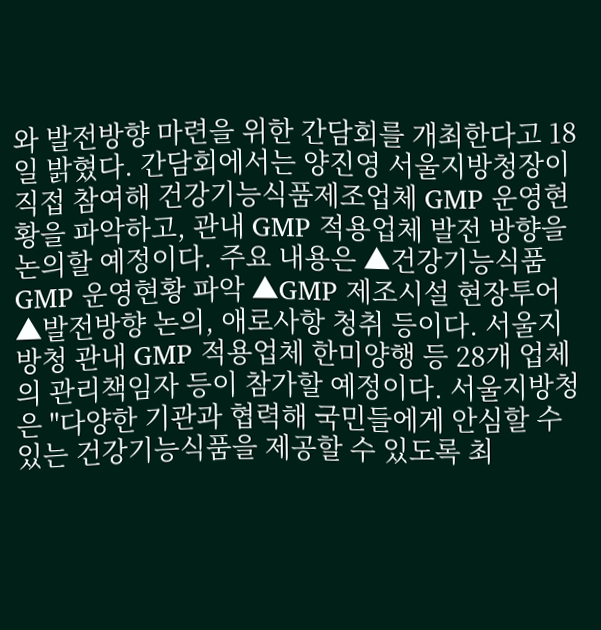와 발전방향 마련을 위한 간담회를 개최한다고 18일 밝혔다. 간담회에서는 양진영 서울지방청장이 직접 참여해 건강기능식품제조업체 GMP 운영현황을 파악하고, 관내 GMP 적용업체 발전 방향을 논의할 예정이다. 주요 내용은 ▲건강기능식품 GMP 운영현황 파악 ▲GMP 제조시설 현장투어 ▲발전방향 논의, 애로사항 청취 등이다. 서울지방청 관내 GMP 적용업체 한미양행 등 28개 업체의 관리책임자 등이 참가할 예정이다. 서울지방청은 "다양한 기관과 협력해 국민들에게 안심할 수 있는 건강기능식품을 제공할 수 있도록 최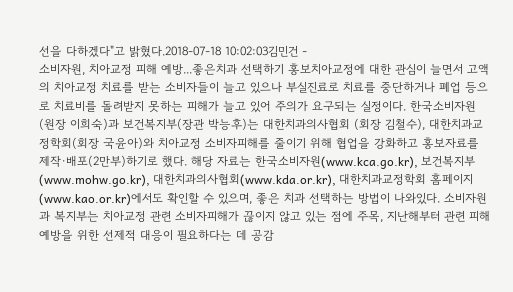선을 다하겠다"고 밝혔다.2018-07-18 10:02:03김민건 -
소비자원, 치아교정 피해 예방...좋은치과 선택하기 홍보치아교정에 대한 관심이 늘면서 고액의 치아교정 치료를 받는 소비자들이 늘고 있으나 부실진료로 치료를 중단하거나 폐업 등으로 치료비를 돌려받지 못하는 피해가 늘고 있어 주의가 요구되는 실정이다. 한국소비자원(원장 이희숙)과 보건복지부(장관 박능후)는 대한치과의사협회 (회장 김철수), 대한치과교정학회(회장 국윤아)와 치아교정 소비자피해를 줄이기 위해 협업을 강화하고 홍보자료를 제작·배포(2만부)하기로 했다. 해당 자료는 한국소비자원(www.kca.go.kr), 보건복지부(www.mohw.go.kr), 대한치과의사협회(www.kda.or.kr), 대한치과교정학회 홈페이지(www.kao.or.kr)에서도 확인할 수 있으며, 좋은 치과 선택하는 방법이 나와있다. 소비자원과 복지부는 치아교정 관련 소비자피해가 끊이지 않고 있는 점에 주목, 지난해부터 관련 피해예방을 위한 선제적 대응이 필요하다는 데 공감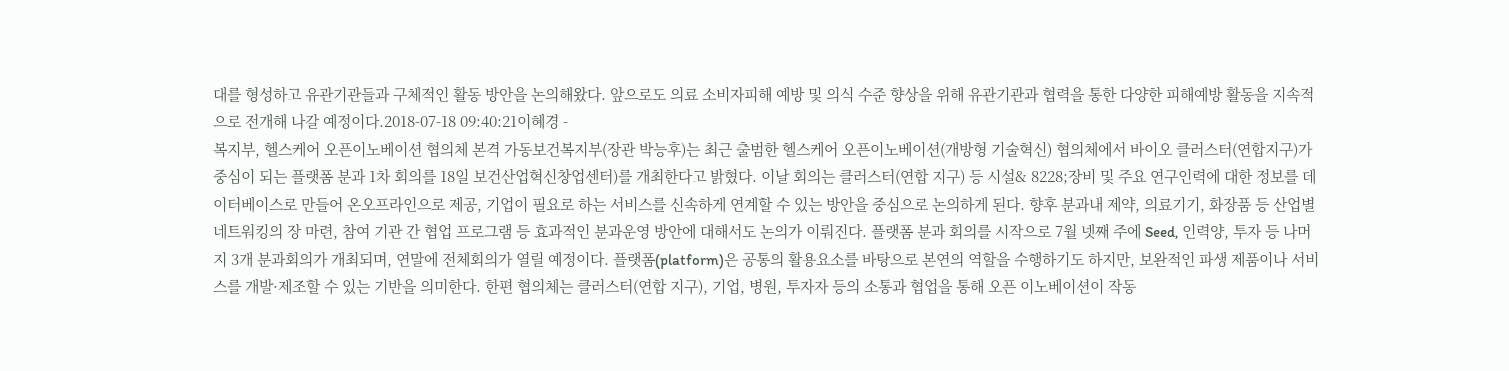대를 형성하고 유관기관들과 구체적인 활동 방안을 논의해왔다. 앞으로도 의료 소비자피해 예방 및 의식 수준 향상을 위해 유관기관과 협력을 통한 다양한 피해예방 활동을 지속적으로 전개해 나갈 예정이다.2018-07-18 09:40:21이혜경 -
복지부, 헬스케어 오픈이노베이션 협의체 본격 가동보건복지부(장관 박능후)는 최근 출범한 헬스케어 오픈이노베이션(개방형 기술혁신) 협의체에서 바이오 클러스터(연합지구)가 중심이 되는 플랫폼 분과 1차 회의를 18일 보건산업혁신창업센터)를 개최한다고 밝혔다. 이날 회의는 클러스터(연합 지구) 등 시설& 8228;장비 및 주요 연구인력에 대한 정보를 데이터베이스로 만들어 온오프라인으로 제공, 기업이 필요로 하는 서비스를 신속하게 연계할 수 있는 방안을 중심으로 논의하게 된다. 향후 분과내 제약, 의료기기, 화장품 등 산업별 네트워킹의 장 마련, 참여 기관 간 협업 프로그램 등 효과적인 분과운영 방안에 대해서도 논의가 이뤄진다. 플랫폼 분과 회의를 시작으로 7월 넷째 주에 Seed, 인력양, 투자 등 나머지 3개 분과회의가 개최되며, 연말에 전체회의가 열릴 예정이다. 플랫폼(platform)은 공통의 활용요소를 바탕으로 본연의 역할을 수행하기도 하지만, 보완적인 파생 제품이나 서비스를 개발·제조할 수 있는 기반을 의미한다. 한편 협의체는 클러스터(연합 지구), 기업, 병원, 투자자 등의 소통과 협업을 통해 오픈 이노베이션이 작동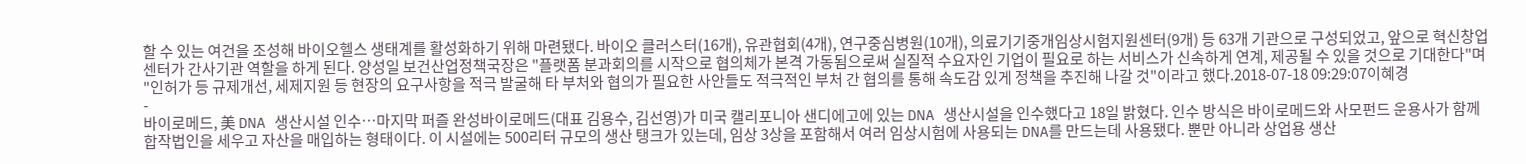할 수 있는 여건을 조성해 바이오헬스 생태계를 활성화하기 위해 마련됐다. 바이오 클러스터(16개), 유관협회(4개), 연구중심병원(10개), 의료기기중개임상시험지원센터(9개) 등 63개 기관으로 구성되었고, 앞으로 혁신창업센터가 간사기관 역할을 하게 된다. 양성일 보건산업정책국장은 "플랫폼 분과회의를 시작으로 협의체가 본격 가동됨으로써 실질적 수요자인 기업이 필요로 하는 서비스가 신속하게 연계, 제공될 수 있을 것으로 기대한다"며 "인허가 등 규제개선, 세제지원 등 현장의 요구사항을 적극 발굴해 타 부처와 협의가 필요한 사안들도 적극적인 부처 간 협의를 통해 속도감 있게 정책을 추진해 나갈 것"이라고 했다.2018-07-18 09:29:07이혜경
-
바이로메드, 美 DNA 생산시설 인수…마지막 퍼즐 완성바이로메드(대표 김용수, 김선영)가 미국 캘리포니아 샌디에고에 있는 DNA 생산시설을 인수했다고 18일 밝혔다. 인수 방식은 바이로메드와 사모펀드 운용사가 함께 합작법인을 세우고 자산을 매입하는 형태이다. 이 시설에는 500리터 규모의 생산 탱크가 있는데, 임상 3상을 포함해서 여러 임상시험에 사용되는 DNA를 만드는데 사용됐다. 뿐만 아니라 상업용 생산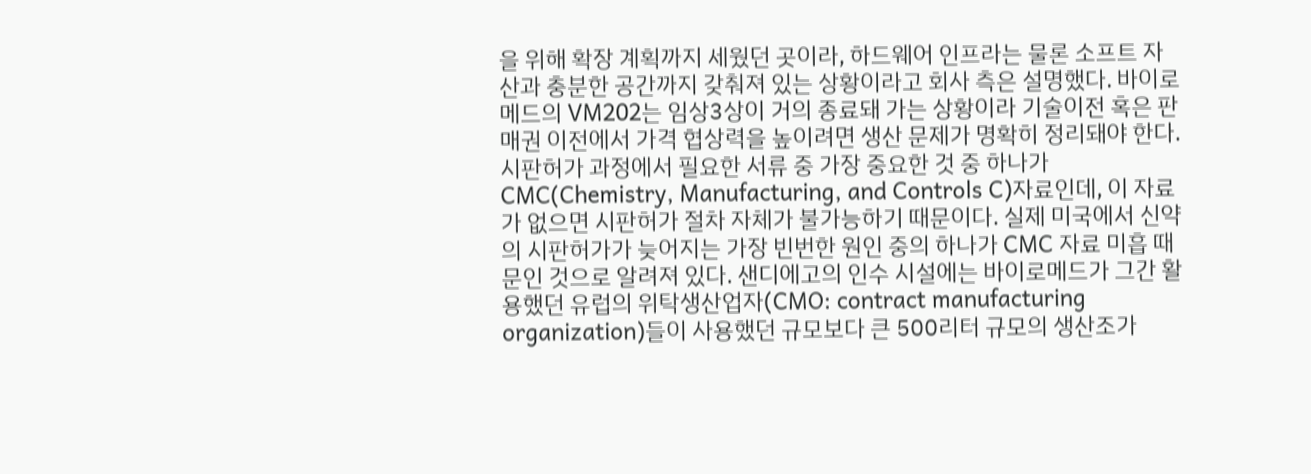을 위해 확장 계획까지 세웠던 곳이라, 하드웨어 인프라는 물론 소프트 자산과 충분한 공간까지 갖춰져 있는 상황이라고 회사 측은 설명했다. 바이로메드의 VM202는 임상3상이 거의 종료돼 가는 상황이라 기술이전 혹은 판매권 이전에서 가격 협상력을 높이려면 생산 문제가 명확히 정리돼야 한다. 시판허가 과정에서 필요한 서류 중 가장 중요한 것 중 하나가 CMC(Chemistry, Manufacturing, and Controls C)자료인데, 이 자료가 없으면 시판허가 절차 자체가 불가능하기 때문이다. 실제 미국에서 신약의 시판허가가 늦어지는 가장 빈번한 원인 중의 하나가 CMC 자료 미흡 때문인 것으로 알려져 있다. 샌디에고의 인수 시설에는 바이로메드가 그간 활용했던 유럽의 위탁생산업자(CMO: contract manufacturing organization)들이 사용했던 규모보다 큰 500리터 규모의 생산조가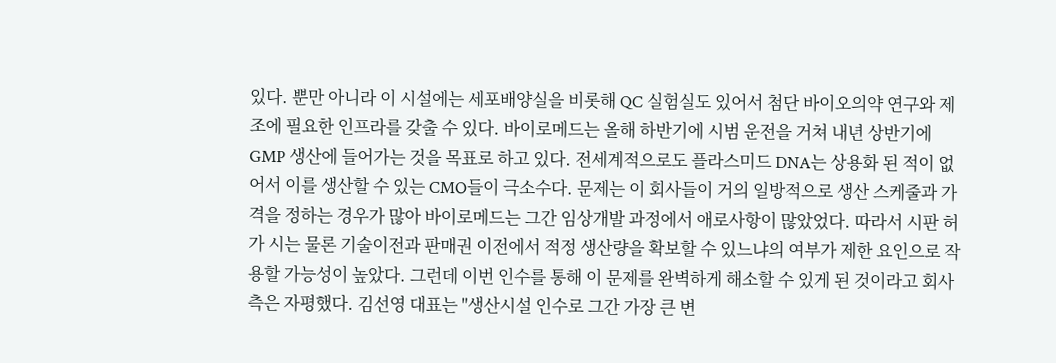있다. 뿐만 아니라 이 시설에는 세포배양실을 비롯해 QC 실험실도 있어서 첨단 바이오의약 연구와 제조에 필요한 인프라를 갖출 수 있다. 바이로메드는 올해 하반기에 시범 운전을 거쳐 내년 상반기에 GMP 생산에 들어가는 것을 목표로 하고 있다. 전세계적으로도 플라스미드 DNA는 상용화 된 적이 없어서 이를 생산할 수 있는 CMO들이 극소수다. 문제는 이 회사들이 거의 일방적으로 생산 스케줄과 가격을 정하는 경우가 많아 바이로메드는 그간 임상개발 과정에서 애로사항이 많았었다. 따라서 시판 허가 시는 물론 기술이전과 판매권 이전에서 적정 생산량을 확보할 수 있느냐의 여부가 제한 요인으로 작용할 가능성이 높았다. 그런데 이번 인수를 통해 이 문제를 완벽하게 해소할 수 있게 된 것이라고 회사 측은 자평했다. 김선영 대표는 "생산시설 인수로 그간 가장 큰 변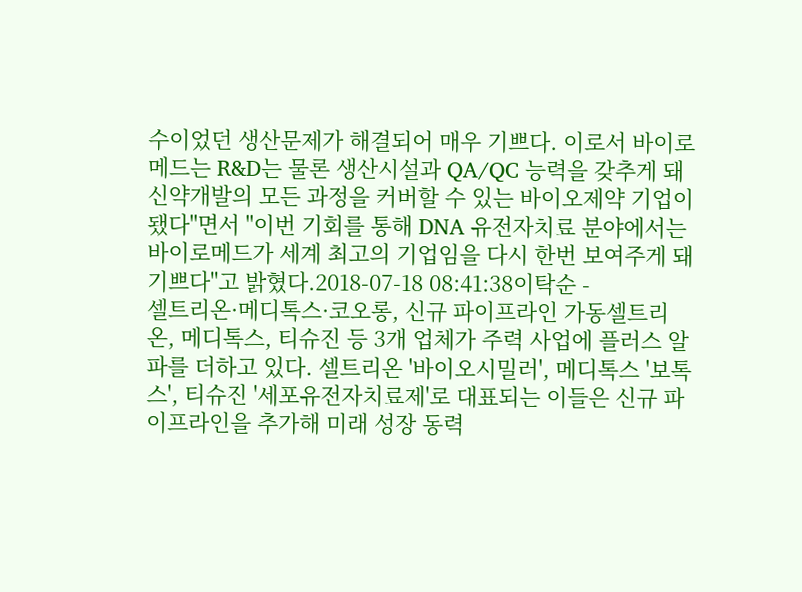수이었던 생산문제가 해결되어 매우 기쁘다. 이로서 바이로메드는 R&D는 물론 생산시설과 QA/QC 능력을 갖추게 돼 신약개발의 모든 과정을 커버할 수 있는 바이오제약 기업이 됐다"면서 "이번 기회를 통해 DNA 유전자치료 분야에서는 바이로메드가 세계 최고의 기업임을 다시 한번 보여주게 돼 기쁘다"고 밝혔다.2018-07-18 08:41:38이탁순 -
셀트리온·메디톡스·코오롱, 신규 파이프라인 가동셀트리온, 메디톡스, 티슈진 등 3개 업체가 주력 사업에 플러스 알파를 더하고 있다. 셀트리온 '바이오시밀러', 메디톡스 '보톡스', 티슈진 '세포유전자치료제'로 대표되는 이들은 신규 파이프라인을 추가해 미래 성장 동력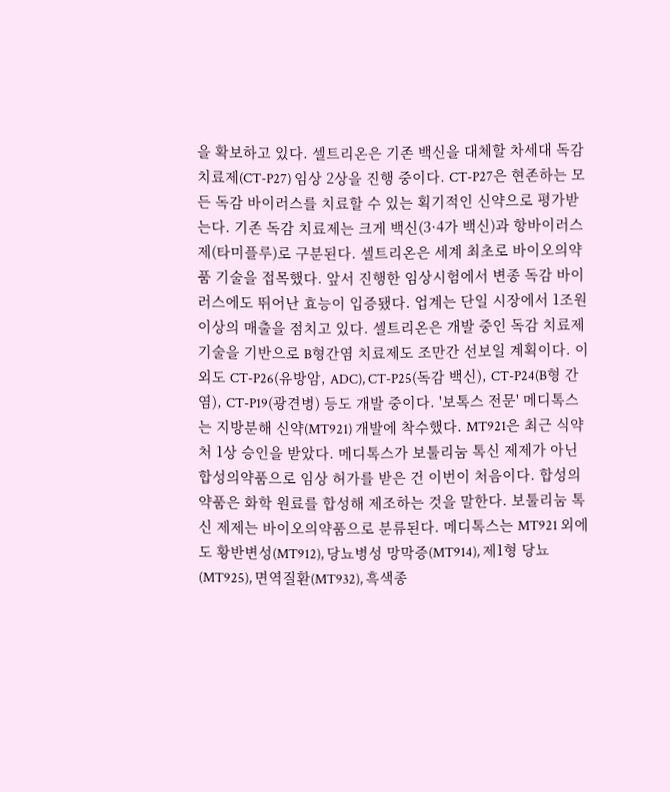을 확보하고 있다. 셀트리온은 기존 백신을 대체할 차세대 독감 치료제(CT-P27) 임상 2상을 진행 중이다. CT-P27은 현존하는 모든 독감 바이러스를 치료할 수 있는 획기적인 신약으로 평가받는다. 기존 독감 치료제는 크게 백신(3·4가 백신)과 항바이러스제(타미플루)로 구분된다. 셀트리온은 세계 최초로 바이오의약품 기술을 접목했다. 앞서 진행한 임상시험에서 변종 독감 바이러스에도 뛰어난 효능이 입증됐다. 업계는 단일 시장에서 1조원 이상의 매출을 점치고 있다. 셀트리온은 개발 중인 독감 치료제 기술을 기반으로 B형간염 치료제도 조만간 선보일 계획이다. 이외도 CT-P26(유방암, ADC), CT-P25(독감 백신), CT-P24(B형 간염), CT-P19(광견병) 등도 개발 중이다. '보톡스 전문' 메디톡스는 지방분해 신약(MT921) 개발에 착수했다. MT921은 최근 식약처 1상 승인을 받았다. 메디톡스가 보툴리눔 톡신 제제가 아닌 합성의약품으로 임상 허가를 받은 건 이번이 처음이다. 합성의약품은 화학 원료를 합성해 제조하는 것을 말한다. 보툴리눔 톡신 제제는 바이오의약품으로 분류된다. 메디톡스는 MT921 외에도 황반변성(MT912), 당뇨병성 망막증(MT914), 제1형 당뇨(MT925), 면역질환(MT932), 흑색종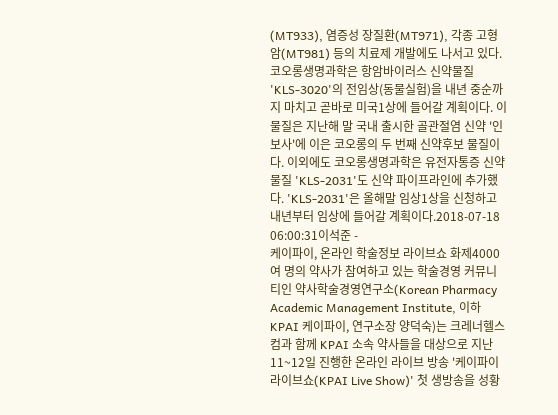(MT933), 염증성 장질환(MT971), 각종 고형암(MT981) 등의 치료제 개발에도 나서고 있다. 코오롱생명과학은 항암바이러스 신약물질 'KLS-3020'의 전임상(동물실험)을 내년 중순까지 마치고 곧바로 미국1상에 들어갈 계획이다. 이 물질은 지난해 말 국내 출시한 골관절염 신약 '인보사'에 이은 코오롱의 두 번째 신약후보 물질이다. 이외에도 코오롱생명과학은 유전자통증 신약물질 'KLS-2031'도 신약 파이프라인에 추가했다. 'KLS-2031'은 올해말 임상1상을 신청하고 내년부터 임상에 들어갈 계획이다.2018-07-18 06:00:31이석준 -
케이파이, 온라인 학술정보 라이브쇼 화제4000여 명의 약사가 참여하고 있는 학술경영 커뮤니티인 약사학술경영연구소(Korean Pharmacy Academic Management Institute, 이하 KPAI 케이파이, 연구소장 양덕숙)는 크레너헬스컴과 함께 KPAI 소속 약사들을 대상으로 지난 11~12일 진행한 온라인 라이브 방송 '케이파이 라이브쇼(KPAI Live Show)' 첫 생방송을 성황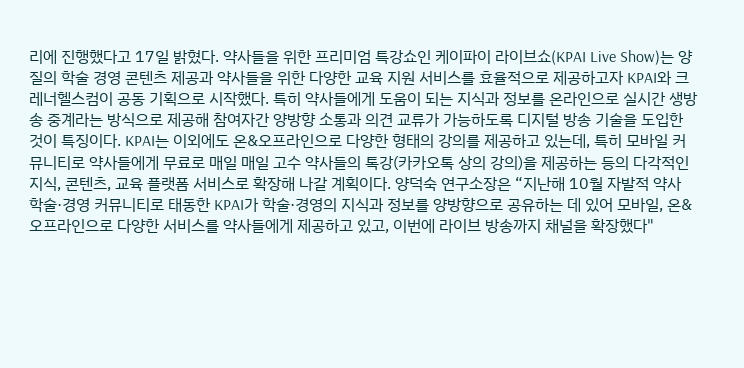리에 진행했다고 17일 밝혔다. 약사들을 위한 프리미엄 특강쇼인 케이파이 라이브쇼(KPAI Live Show)는 양질의 학술 경영 콘텐츠 제공과 약사들을 위한 다양한 교육 지원 서비스를 효율적으로 제공하고자 KPAI와 크레너헬스컴이 공동 기획으로 시작했다. 특히 약사들에게 도움이 되는 지식과 정보를 온라인으로 실시간 생방송 중계라는 방식으로 제공해 참여자간 양방향 소통과 의견 교류가 가능하도록 디지털 방송 기술을 도입한 것이 특징이다. KPAI는 이외에도 온&오프라인으로 다양한 형태의 강의를 제공하고 있는데, 특히 모바일 커뮤니티로 약사들에게 무료로 매일 매일 고수 약사들의 톡강(카카오톡 상의 강의)을 제공하는 등의 다각적인 지식, 콘텐츠, 교육 플랫폼 서비스로 확장해 나갈 계획이다. 양덕숙 연구소장은 “지난해 10월 자발적 약사 학술·경영 커뮤니티로 태동한 KPAI가 학술·경영의 지식과 정보를 양방향으로 공유하는 데 있어 모바일, 온&오프라인으로 다양한 서비스를 약사들에게 제공하고 있고, 이번에 라이브 방송까지 채널을 확장했다"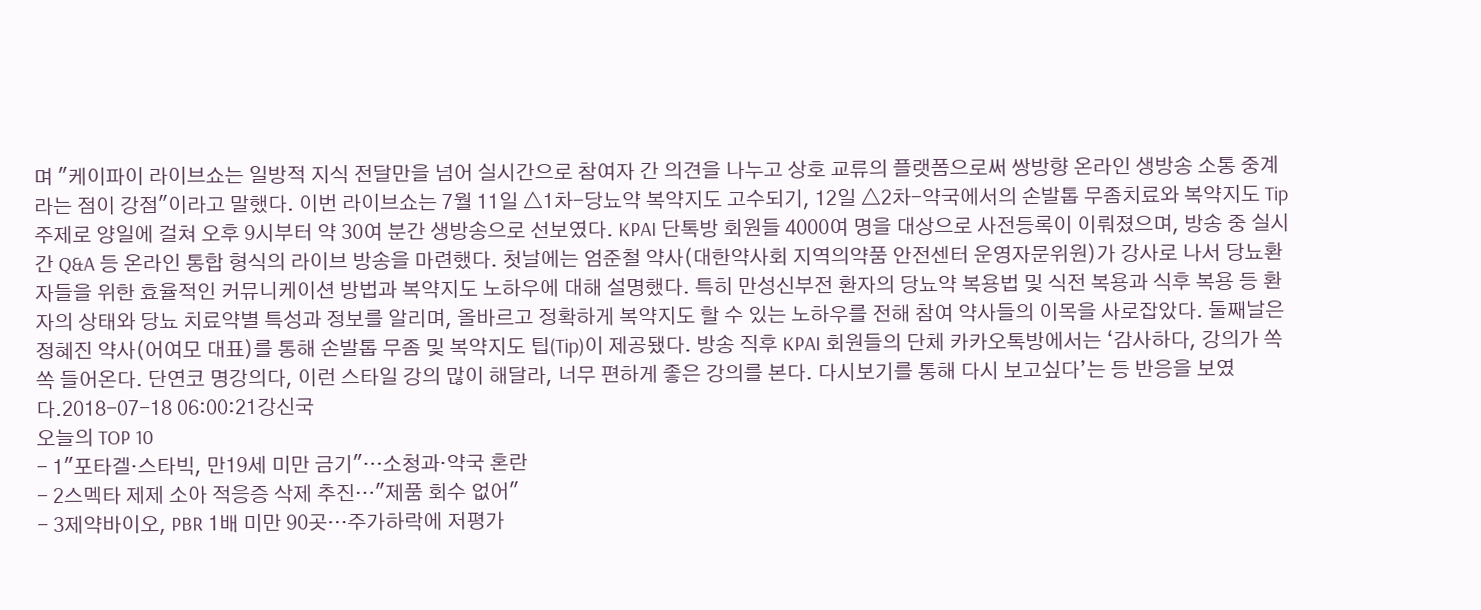며 "케이파이 라이브쇼는 일방적 지식 전달만을 넘어 실시간으로 참여자 간 의견을 나누고 상호 교류의 플랫폼으로써 쌍방향 온라인 생방송 소통 중계라는 점이 강점"이라고 말했다. 이번 라이브쇼는 7월 11일 △1차-당뇨약 복약지도 고수되기, 12일 △2차-약국에서의 손발톱 무좀치료와 복약지도 Tip 주제로 양일에 걸쳐 오후 9시부터 약 30여 분간 생방송으로 선보였다. KPAI 단톡방 회원들 4000여 명을 대상으로 사전등록이 이뤄졌으며, 방송 중 실시간 Q&A 등 온라인 통합 형식의 라이브 방송을 마련했다. 첫날에는 엄준철 약사(대한약사회 지역의약품 안전센터 운영자문위원)가 강사로 나서 당뇨환자들을 위한 효율적인 커뮤니케이션 방법과 복약지도 노하우에 대해 설명했다. 특히 만성신부전 환자의 당뇨약 복용법 및 식전 복용과 식후 복용 등 환자의 상태와 당뇨 치료약별 특성과 정보를 알리며, 올바르고 정확하게 복약지도 할 수 있는 노하우를 전해 참여 약사들의 이목을 사로잡았다. 둘째날은 정혜진 약사(어여모 대표)를 통해 손발톱 무좀 및 복약지도 팁(Tip)이 제공됐다. 방송 직후 KPAI 회원들의 단체 카카오톡방에서는 ‘감사하다, 강의가 쏙쏙 들어온다. 단연코 명강의다, 이런 스타일 강의 많이 해달라, 너무 편하게 좋은 강의를 본다. 다시보기를 통해 다시 보고싶다’는 등 반응을 보였다.2018-07-18 06:00:21강신국
오늘의 TOP 10
- 1"포타겔·스타빅, 만19세 미만 금기"…소청과·약국 혼란
- 2스멕타 제제 소아 적응증 삭제 추진…"제품 회수 없어"
- 3제약바이오, PBR 1배 미만 90곳…주가하락에 저평가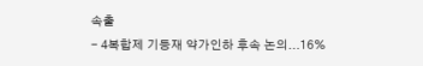속출
- 4복합제 기등재 약가인하 후속 논의...16%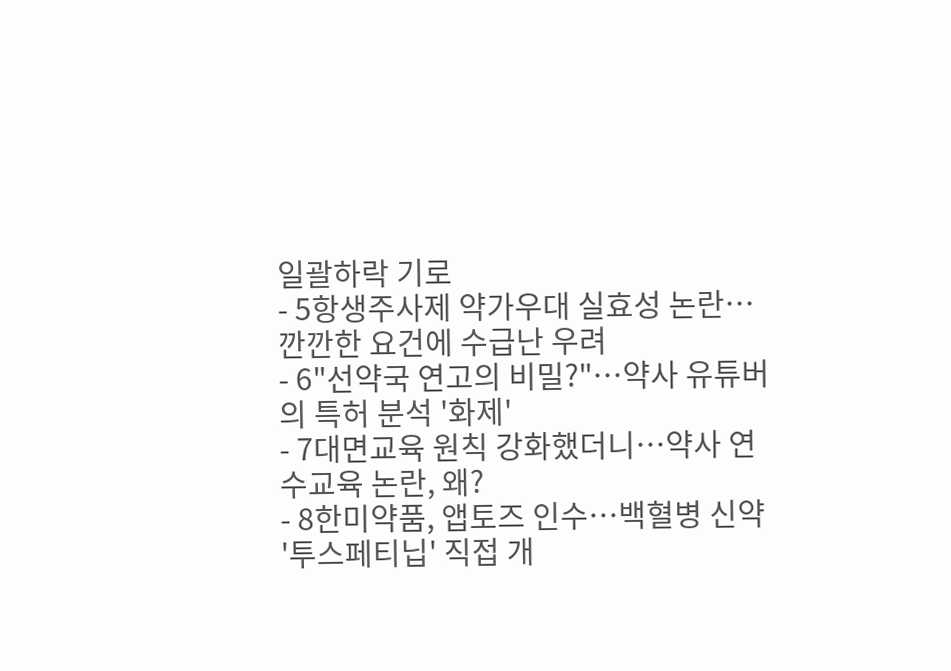일괄하락 기로
- 5항생주사제 약가우대 실효성 논란…깐깐한 요건에 수급난 우려
- 6"선약국 연고의 비밀?"…약사 유튜버의 특허 분석 '화제'
- 7대면교육 원칙 강화했더니…약사 연수교육 논란, 왜?
- 8한미약품, 앱토즈 인수…백혈병 신약 '투스페티닙' 직접 개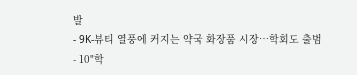발
- 9K-뷰티 열풍에 커지는 약국 화장품 시장…학회도 출범
- 10"학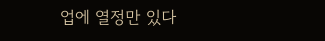업에 열정만 있다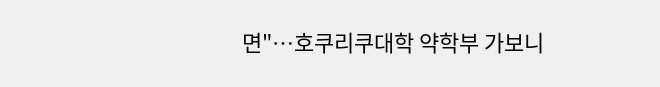면"…호쿠리쿠대학 약학부 가보니